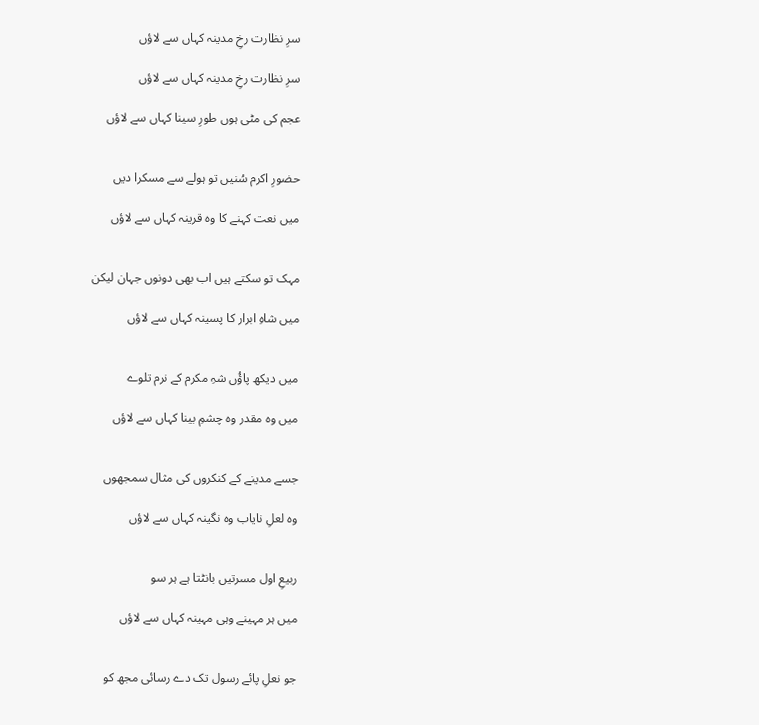سرِ نظارت رخِ مدینہ کہاں سے لاؤں

سرِ نظارت رخِ مدینہ کہاں سے لاؤں

عجم کی مٹی ہوں طورِ سینا کہاں سے لاؤں


حضورِ اکرم سُنیں تو ہولے سے مسکرا دیں

میں نعت کہنے کا وہ قرینہ کہاں سے لاؤں


مہک تو سکتے ہیں اب بھی دونوں جہان لیکن

میں شاہِ ابرار کا پسینہ کہاں سے لاؤں


میں دیکھ پاؤُں شہِ مکرم کے نرم تلوے

میں وہ مقدر وہ چشمِ بینا کہاں سے لاؤں


جسے مدینے کے کنکروں کی مثال سمجھوں

وہ لعلِ نایاب وہ نگینہ کہاں سے لاؤں


ربیعِ اول مسرتیں بانٹتا ہے ہر سو

میں ہر مہینے وہی مہینہ کہاں سے لاؤں


جو نعلِ پائے رسول تک دے رسائی مجھ کو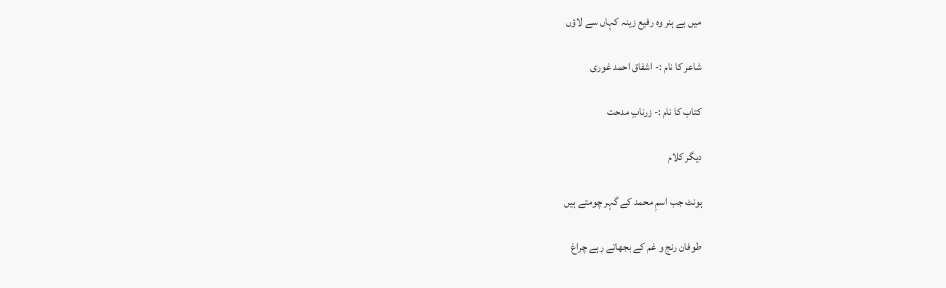میں بے ہنر وہ رفیع زینہ کہاں سے لاؤں

شاعر کا نام :- اشفاق احمد غوری

کتاب کا نام :- زرنابِ مدحت

دیگر کلام

ہونٹ جب اسمِ محمد کے گہر چومتے ہیں

طوفان رنج و غم کے بجھاتے رہے چراغ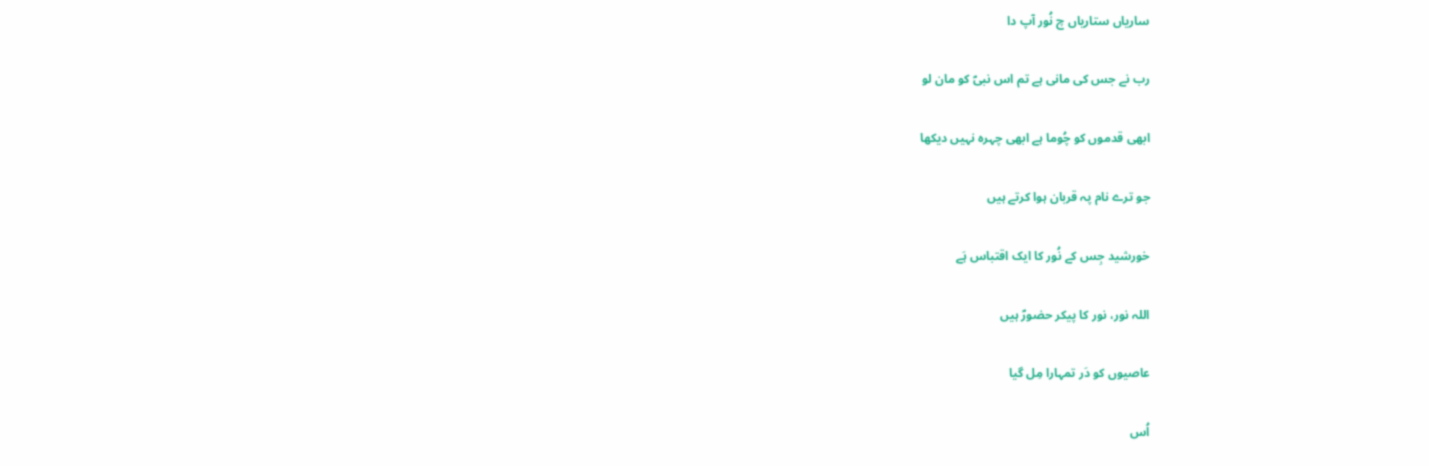ساریاں ستاریاں چ نُور آپ دا

رب نے جس کی مانی ہے تم اس نبیؐ کو مان لو

ابھی قدموں کو چُوما ہے ابھی چہرہ نہیں دیکھا

جو ترے نام پہ قربان ہوا کرتے ہیں

خورشید جِس کے نُور کا ایک اقتباس ہَے

اللہ نور، نور کا پیکر حضورؐ ہیں

عاصیوں کو دَر تمہارا مِل گیا

اُس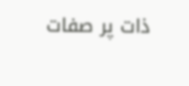ذات پر صفات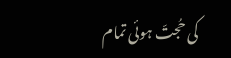کی حُجتّ ہوئی تمام